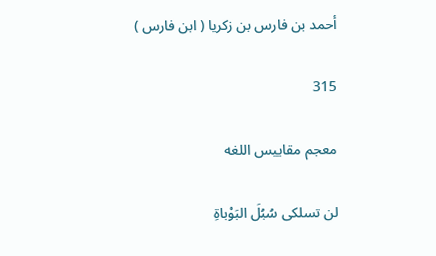أحمد بن فارس بن زكريا ( ابن فارس )

315

معجم مقاييس اللغه

لن تسلكى سُبُلَ البَوْباةِ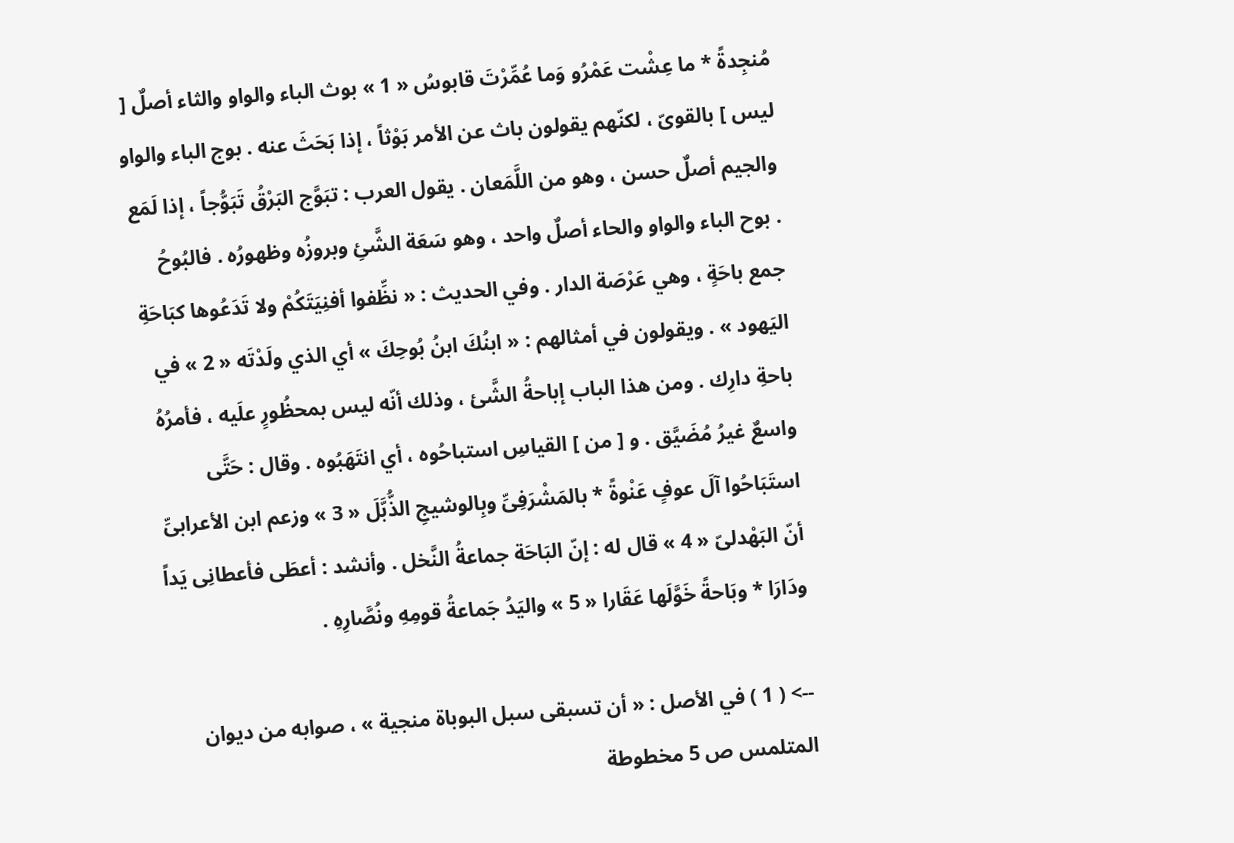مُنجِدةً * ما عِشْت عَمْرُو وَما عُمِّرْتَ قابوسُ « 1 » بوث الباء والواو والثاء أصلٌ [ ليس ] بالقوىّ ، لكنّهم يقولون باث عن الأمر بَوْثاً ، إذا بَحَثَ عنه . بوج الباء والواو والجيم أصلٌ حسن ، وهو من اللَّمَعان . يقول العرب : تبَوَّج البَرْقُ تَبَوُّجاً ، إذا لَمَع . بوح الباء والواو والحاء أصلٌ واحد ، وهو سَعَة الشَّئِ وبروزُه وظهورُه . فالبُوحُ جمع باحَةٍ ، وهي عَرْصَة الدار . وفي الحديث : « نظِّفوا أفنِيَتَكُمْ ولا تَدَعُوها كبَاحَةِ اليَهود » . ويقولون في أمثالهم : « ابنُكَ ابنُ بُوحِكَ » أي الذي ولَدْتَه « 2 » في باحةِ دارِك . ومن هذا الباب إباحةُ الشَّئ ، وذلك أنّه ليس بمحظُورٍ علَيه ، فأمرُهُ واسعٌ غيرُ مُضَيَّق . و [ من ] القياسِ استباحُوه ، أي انتَهَبُوه . وقال : حَتَّى استَبَاحُوا آلَ عوفٍ عَنْوةً * بالمَشْرَفِىِّ وبِالوشيجِ الذُّبَّلَ « 3 » وزعم ابن الأعرابىِّ أنّ البَهْدلىّ « 4 » قال له : إنّ البَاحَة جماعةُ النَّخل . وأنشد : أعطَى فأعطانِى يَداً ودَارَا * وبَاحةً خَوَّلَها عَقَارا « 5 » واليَدُ جَماعةُ قومِهِ ونُصَّارِهِ .

--> ( 1 ) في الأصل : « أن تسبقى سبل البوباة منجية » ، صوابه من ديوان المتلمس ص 5 مخطوطة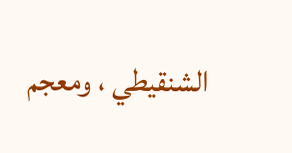الشنقيطي ، ومعجم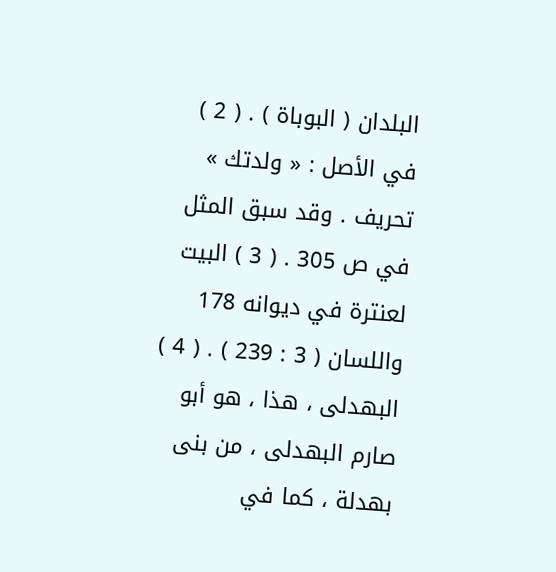البلدان ( البوباة ) . ( 2 ) في الأصل : « ولدتك » تحريف . وقد سبق المثل في ص 305 . ( 3 ) البيت لعنترة في ديوانه 178 واللسان ( 3 : 239 ) . ( 4 ) البهدلى ، هذا ، هو أبو صارم البهدلى ، من بنى بهدلة ، كما في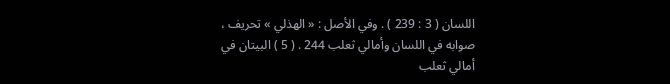اللسان ( 3 : 239 ) . وفي الأصل : « الهذلي » تحريف ، صوابه في اللسان وأمالي ثعلب 244 . ( 5 ) البيتان في أمالي ثعلب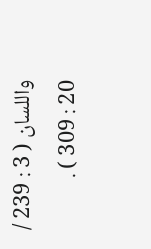واللسان ( 3 : 239 / 20 : 309 ) .